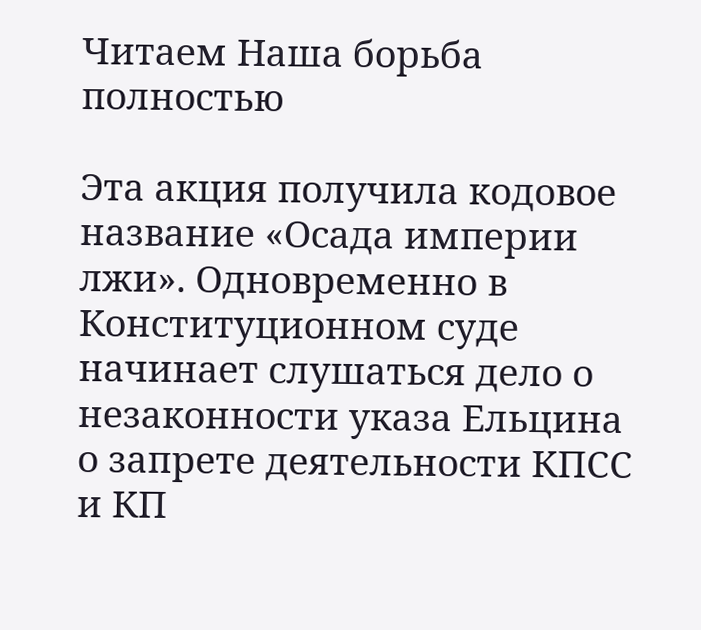Читаем Наша борьба полностью

Эта акция получила кодовое название «Осада империи лжи». Одновременно в Конституционном суде начинает слушаться дело о незаконности указа Ельцина о запрете деятельности КПСС и КП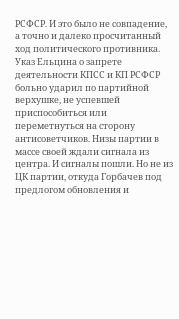РСФСР. И это было не совпадение, а точно и далеко просчитанный ход политического противника. Указ Ельцина о запрете деятельности КПСС и КП РСФСР больно ударил по партийной верхушке, не успевшей приспособиться или переметнуться на сторону антисоветчиков. Низы партии в массе своей ждали сигнала из центра. И сигналы пошли. Но не из ЦК партии, откуда Горбачев под предлогом обновления и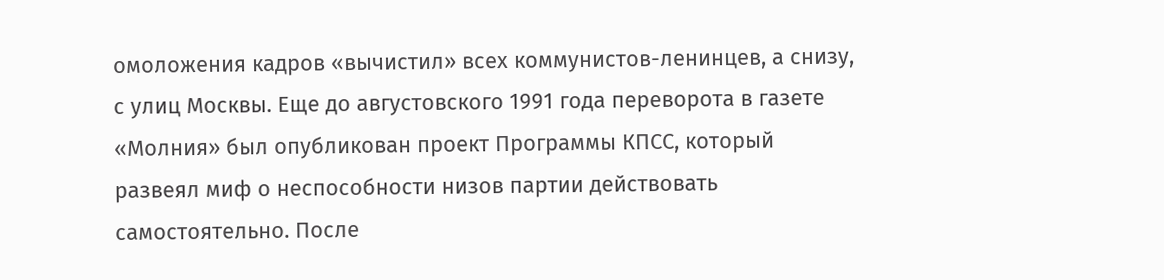омоложения кадров «вычистил» всех коммунистов-ленинцев, а снизу, с улиц Москвы. Еще до августовского 1991 года переворота в газете «Молния» был опубликован проект Программы КПСС, который развеял миф о неспособности низов партии действовать самостоятельно. После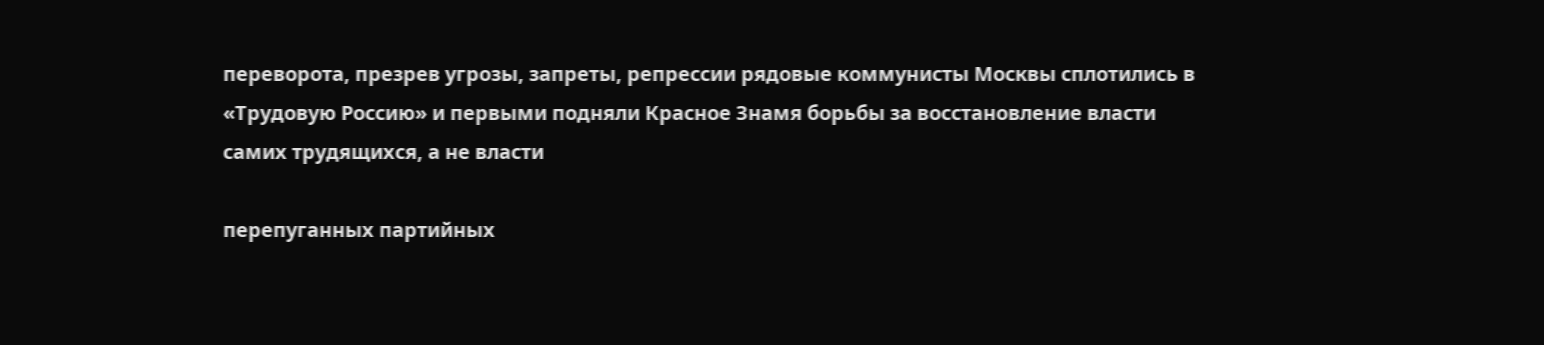переворота, презрев угрозы, запреты, репрессии рядовые коммунисты Москвы сплотились в «Трудовую Россию» и первыми подняли Красное Знамя борьбы за восстановление власти самих трудящихся, а не власти

перепуганных партийных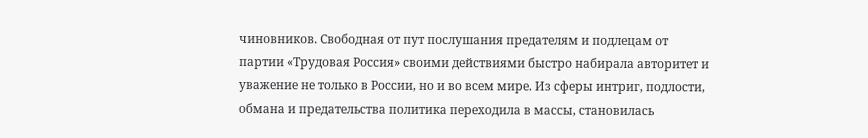чиновников. Свободная от пут послушания предателям и подлецам от партии «Трудовая Россия» своими действиями быстро набирала авторитет и уважение не только в России, но и во всем мире. Из сферы интриг, подлости, обмана и предательства политика переходила в массы, становилась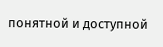понятной и доступной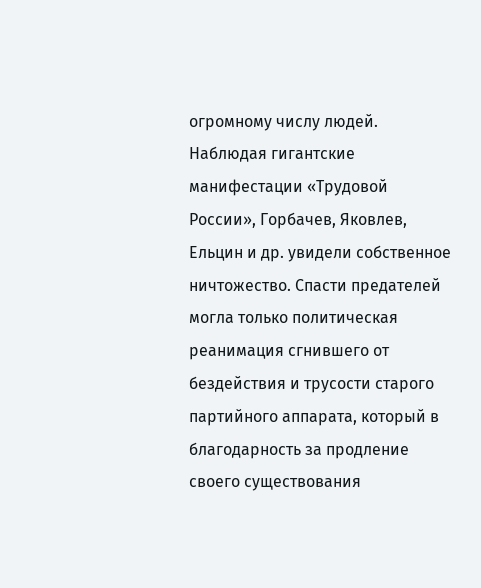огромному числу людей. Наблюдая гигантские манифестации «Трудовой России», Горбачев, Яковлев, Ельцин и др. увидели собственное ничтожество. Спасти предателей могла только политическая реанимация сгнившего от бездействия и трусости старого партийного аппарата, который в благодарность за продление своего существования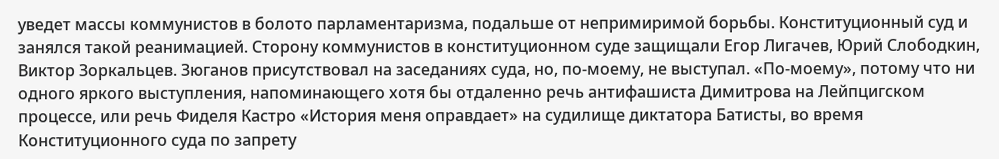уведет массы коммунистов в болото парламентаризма, подальше от непримиримой борьбы. Конституционный суд и занялся такой реанимацией. Сторону коммунистов в конституционном суде защищали Егор Лигачев, Юрий Слободкин, Виктор Зоркальцев. Зюганов присутствовал на заседаниях суда, но, по-моему, не выступал. «По-моему», потому что ни одного яркого выступления, напоминающего хотя бы отдаленно речь антифашиста Димитрова на Лейпцигском процессе, или речь Фиделя Кастро «История меня оправдает» на судилище диктатора Батисты, во время Конституционного суда по запрету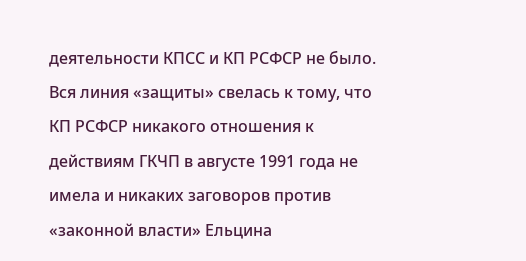деятельности КПСС и КП РСФСР не было. Вся линия «защиты» свелась к тому, что КП РСФСР никакого отношения к действиям ГКЧП в августе 1991 года не имела и никаких заговоров против «законной власти» Ельцина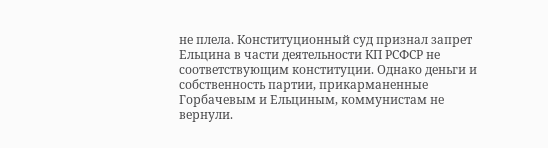не плела. Конституционный суд признал запрет Ельцина в части деятельности КП РСФСР не соответствующим конституции. Однако деньги и собственность партии, прикарманенные Горбачевым и Ельциным, коммунистам не вернули.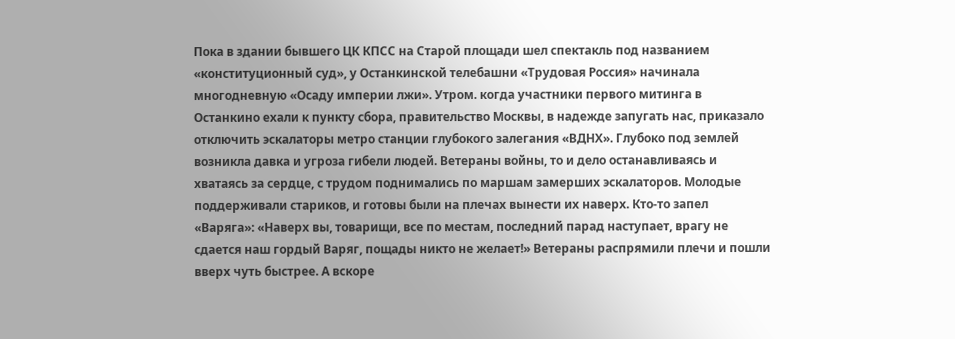Пока в здании бывшего ЦК КПСС на Старой площади шел спектакль под названием «конституционный суд», у Останкинской телебашни «Трудовая Россия» начинала многодневную «Осаду империи лжи». Утром. когда участники первого митинга в Останкино ехали к пункту сбора, правительство Москвы, в надежде запугать нас, приказало отключить эскалаторы метро станции глубокого залегания «ВДНХ». Глубоко под землей возникла давка и угроза гибели людей. Ветераны войны, то и дело останавливаясь и хватаясь за сердце, с трудом поднимались по маршам замерших эскалаторов. Молодые поддерживали стариков, и готовы были на плечах вынести их наверх. Кто-то запел «Варяга»: «Наверх вы, товарищи, все по местам, последний парад наступает, врагу не сдается наш гордый Варяг, пощады никто не желает!» Ветераны распрямили плечи и пошли вверх чуть быстрее. А вскоре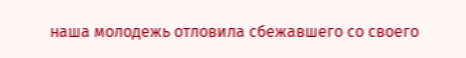наша молодежь отловила сбежавшего со своего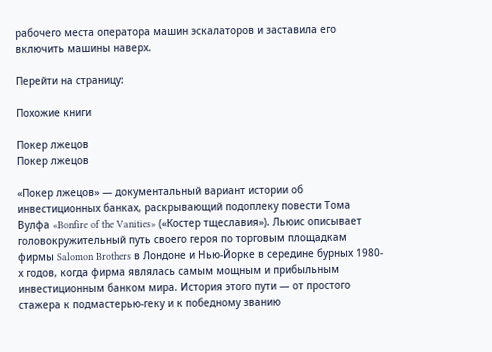рабочего места оператора машин эскалаторов и заставила его включить машины наверх.

Перейти на страницу:

Похожие книги

Покер лжецов
Покер лжецов

«Покер лжецов» — документальный вариант истории об инвестиционных банках, раскрывающий подоплеку повести Тома Вулфа «Bonfire of the Vanities» («Костер тщеславия»). Льюис описывает головокружительный путь своего героя по торговым площадкам фирмы Salomon Brothers в Лондоне и Нью-Йорке в середине бурных 1980-х годов, когда фирма являлась самым мощным и прибыльным инвестиционным банком мира. История этого пути — от простого стажера к подмастерью-геку и к победному званию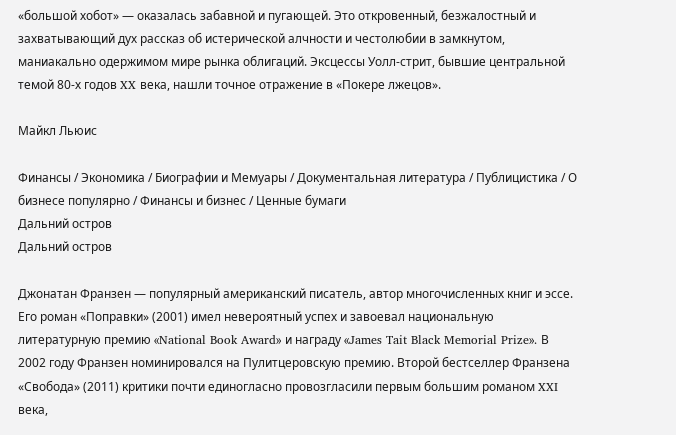«большой хобот» — оказалась забавной и пугающей. Это откровенный, безжалостный и захватывающий дух рассказ об истерической алчности и честолюбии в замкнутом, маниакально одержимом мире рынка облигаций. Эксцессы Уолл-стрит, бывшие центральной темой 80-х годов XX века, нашли точное отражение в «Покере лжецов».

Майкл Льюис

Финансы / Экономика / Биографии и Мемуары / Документальная литература / Публицистика / О бизнесе популярно / Финансы и бизнес / Ценные бумаги
Дальний остров
Дальний остров

Джонатан Франзен — популярный американский писатель, автор многочисленных книг и эссе. Его роман «Поправки» (2001) имел невероятный успех и завоевал национальную литературную премию «National Book Award» и награду «James Tait Black Memorial Prize». В 2002 году Франзен номинировался на Пулитцеровскую премию. Второй бестселлер Франзена «Свобода» (2011) критики почти единогласно провозгласили первым большим романом XXI века,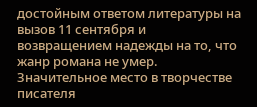достойным ответом литературы на вызов 11 сентября и возвращением надежды на то, что жанр романа не умер. Значительное место в творчестве писателя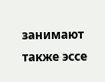занимают также эссе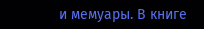и мемуары. В книге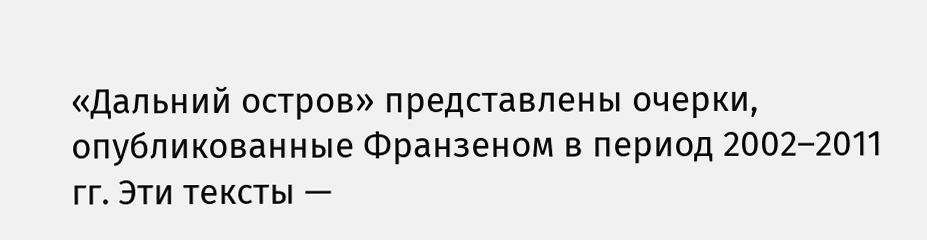«Дальний остров» представлены очерки, опубликованные Франзеном в период 2002–2011 гг. Эти тексты —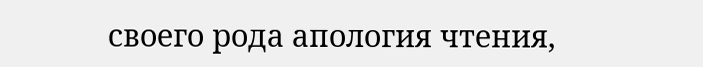своего рода апология чтения,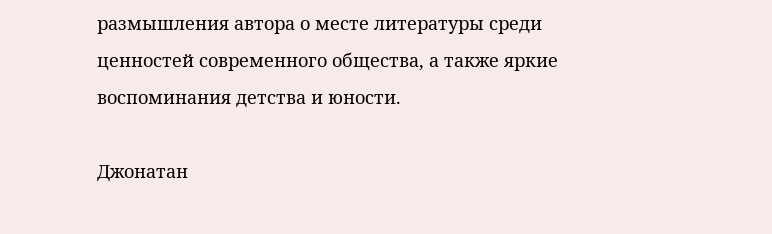размышления автора о месте литературы среди ценностей современного общества, а также яркие воспоминания детства и юности.

Джонатан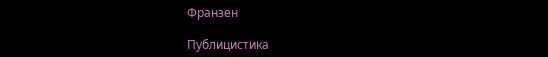Франзен

Публицистика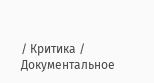/ Критика / Документальное